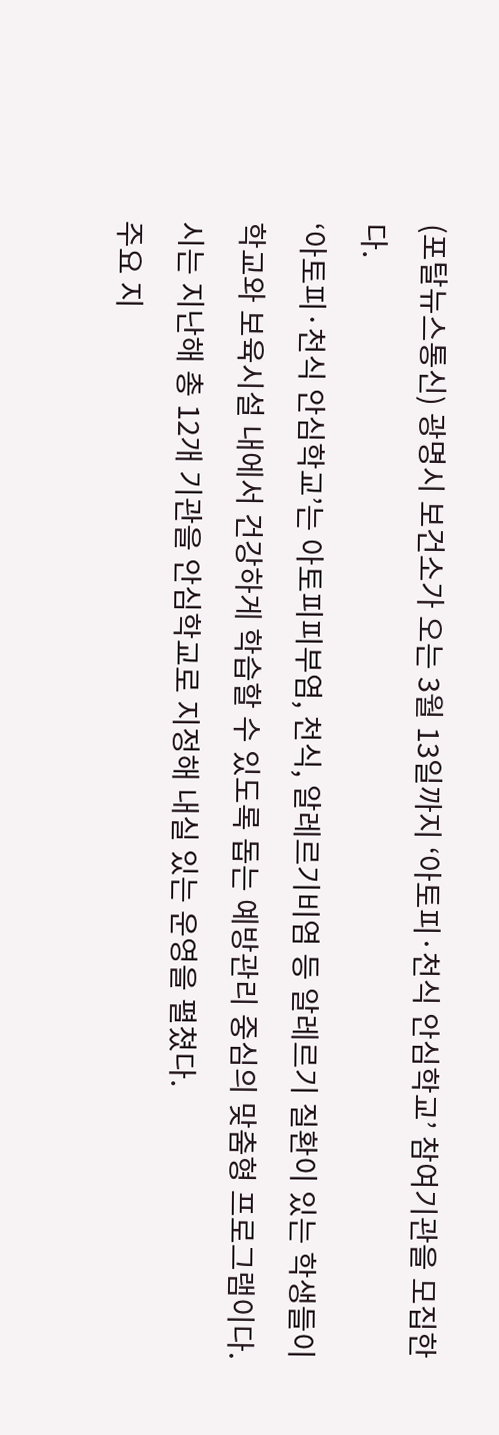(포탈뉴스통신) 광명시 보건소가 오는 3월 13일까지 ‘아토피·천식 안심학교’ 참여기관을 모집한다.
‘아토피·천식 안심학교’는 아토피피부염, 천식, 알레르기비염 등 알레르기 질환이 있는 학생들이 학교와 보육시설 내에서 건강하게 학습할 수 있도록 돕는 예방관리 중심의 맞춤형 프로그램이다.
시는 지난해 총 12개 기관을 안심학교로 지정해 내실 있는 운영을 펼쳤다.
주요 지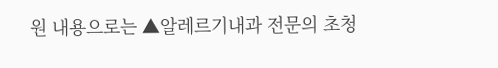원 내용으로는 ▲알레르기내과 전문의 초청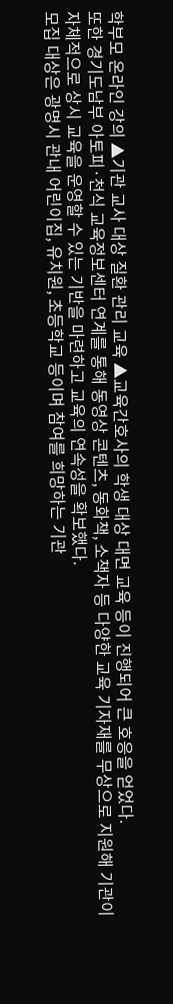학부모 온라인 강의 ▲기관 교사 대상 질환 관리 교육 ▲교육간호사의 학생 대상 대면 교육 등이 진행되어 큰 호응을 얻었다.
또한 경기도남부 아토피·천식 교육정보센터 연계를 통해 동영상 콘텐츠, 동화책, 소책자 등 다양한 교육 기자재를 무상으로 지원해 기관이 자체적으로 상시 교육을 운영할 수 있는 기반을 마련하고 교육의 연속성을 확보했다.
모집 대상은 광명시 관내 어린이집, 유치원, 초등학교 등이며 참여를 희망하는 기관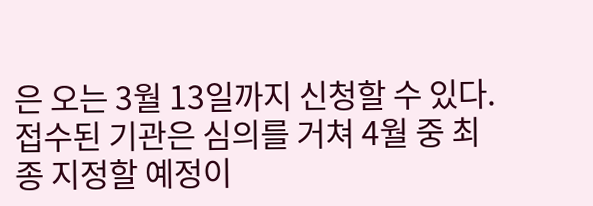은 오는 3월 13일까지 신청할 수 있다. 접수된 기관은 심의를 거쳐 4월 중 최종 지정할 예정이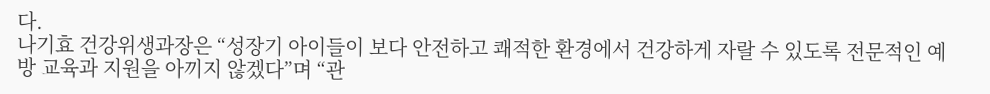다.
나기효 건강위생과장은 “성장기 아이들이 보다 안전하고 쾌적한 환경에서 건강하게 자랄 수 있도록 전문적인 예방 교육과 지원을 아끼지 않겠다”며 “관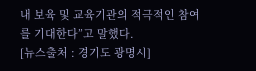내 보육 및 교육기관의 적극적인 참여를 기대한다”고 말했다.
[뉴스출처 : 경기도 광명시]